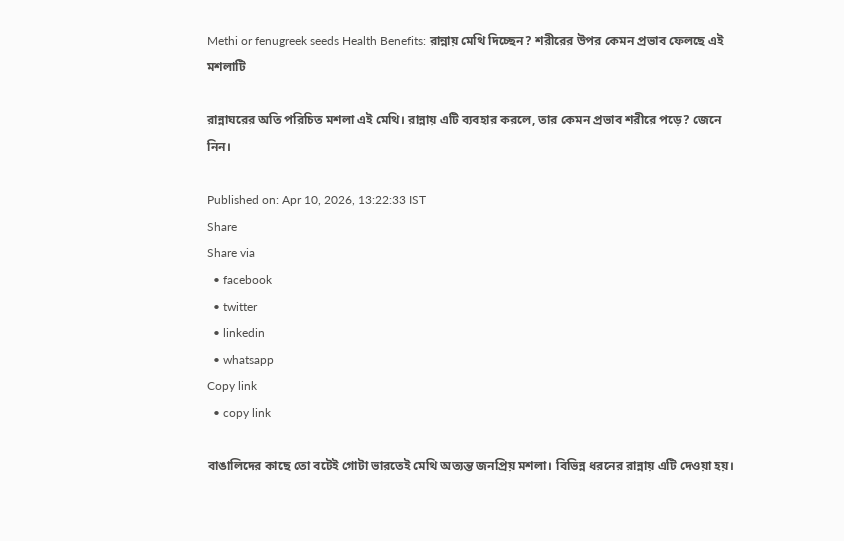Methi or fenugreek seeds Health Benefits: রান্নায় মেথি দিচ্ছেন? শরীরের উপর কেমন প্রভাব ফেলছে এই মশলাটি

রান্নাঘরের অতি পরিচিত মশলা এই মেথি। রান্নায় এটি ব্যবহার করলে, তার কেমন প্রভাব শরীরে পড়ে? জেনে নিন।

Published on: Apr 10, 2026, 13:22:33 IST
Share
Share via
  • facebook
  • twitter
  • linkedin
  • whatsapp
Copy link
  • copy link

বাঙালিদের কাছে তো বটেই গোটা ভারতেই মেথি অত্যন্ত জনপ্রিয় মশলা। বিভিন্ন ধরনের রান্নায় এটি দেওয়া হয়।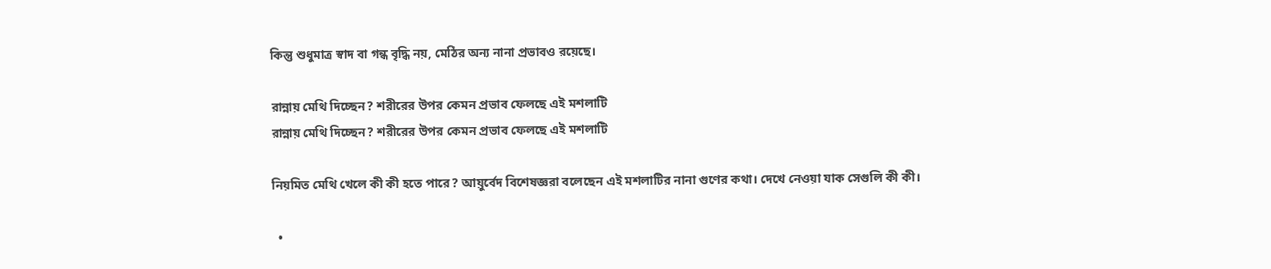কিন্তু শুধুমাত্র স্বাদ বা গন্ধ বৃদ্ধি নয়, মেঠির অন্য নানা প্রভাবও রয়েছে।

রান্নায় মেথি দিচ্ছেন? শরীরের উপর কেমন প্রভাব ফেলছে এই মশলাটি
রান্নায় মেথি দিচ্ছেন? শরীরের উপর কেমন প্রভাব ফেলছে এই মশলাটি

নিয়মিত মেথি খেলে কী কী হতে পারে? আয়ুর্বেদ বিশেষজ্ঞরা বলেছেন এই মশলাটির নানা গুণের কথা। দেখে নেওয়া যাক সেগুলি কী কী।

  •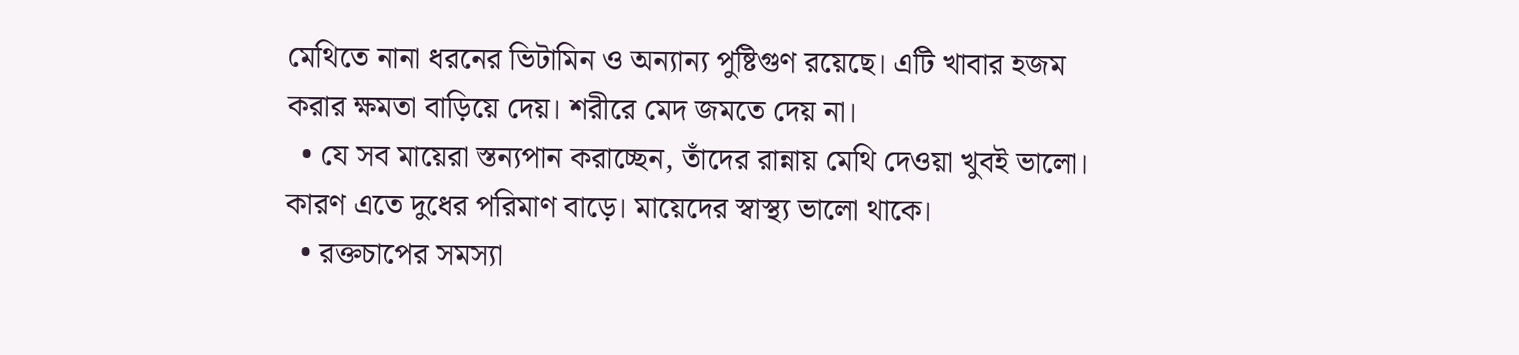মেথিতে নানা ধরনের ভিটামিন ও অন্যান্য পুষ্টিগুণ রয়েছে। এটি খাবার হজম করার ক্ষমতা বাড়িয়ে দেয়। শরীরে মেদ জমতে দেয় না।
  • যে সব মায়েরা স্তন্যপান করাচ্ছেন, তাঁদের রান্নায় মেথি দেওয়া খুবই ভালো। কারণ এতে দুধের পরিমাণ বাড়ে। মায়েদের স্বাস্থ্য ভালো থাকে।
  • রক্তচাপের সমস্যা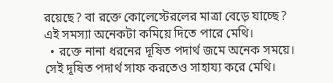রয়েছে? বা রক্তে কোলেস্টেরলের মাত্রা বেড়ে যাচ্ছে? এই সমস্যা অনেকটা কমিয়ে দিতে পারে মেথি।
  • রক্তে নানা ধরনের দূষিত পদার্থ জমে অনেক সময়ে। সেই দূষিত পদার্থ সাফ করতেও সাহায্য করে মেথি।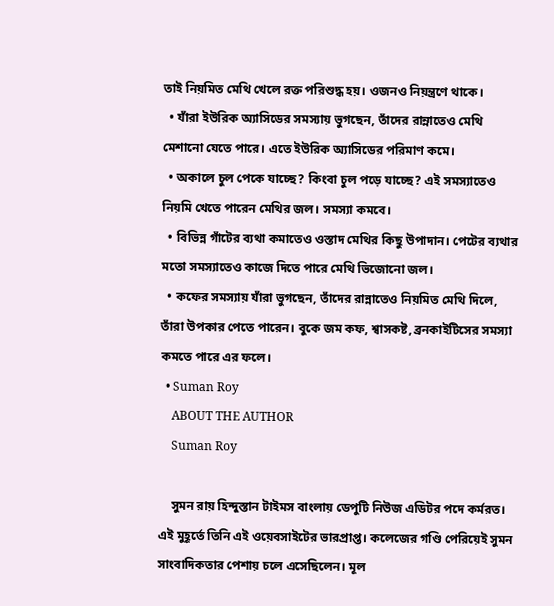তাই নিয়মিত মেথি খেলে রক্ত পরিশুদ্ধ হয়। ওজনও নিয়ন্ত্রণে থাকে।
  • যাঁরা ইউরিক অ্যাসিডের সমস্যায় ভুগছেন, তাঁদের রান্নাতেও মেথি মেশানো যেতে পারে। এতে ইউরিক অ্যাসিডের পরিমাণ কমে।
  • অকালে চুল পেকে যাচ্ছে? কিংবা চুল পড়ে যাচ্ছে? এই সমস্যাতেও নিয়মি খেতে পারেন মেথির জল। সমস্যা কমবে।
  • বিভিন্ন গাঁটের ব্যথা কমাতেও ওস্তাদ মেথির কিছু উপাদান। পেটের ব্যথার মতো সমস্যাতেও কাজে দিতে পারে মেথি ভিজোনো জল।
  • কফের সমস্যায় যাঁরা ভুগছেন, তাঁদের রান্নাতেও নিয়মিত মেথি দিলে, তাঁরা উপকার পেতে পারেন। বুকে জম কফ, শ্বাসকষ্ট, ব্রনকাইটিসের সমস্যা কমতে পারে এর ফলে।
  • Suman Roy
    ABOUT THE AUTHOR
    Suman Roy

    সুমন রায় হিন্দুস্তান টাইমস বাংলায় ডেপুটি নিউজ এডিটর পদে কর্মরত। এই মুহূর্তে তিনি এই ওয়েবসাইটের ভারপ্রাপ্ত। কলেজের গণ্ডি পেরিয়েই সুমন সাংবাদিকতার পেশায় চলে এসেছিলেন। মূল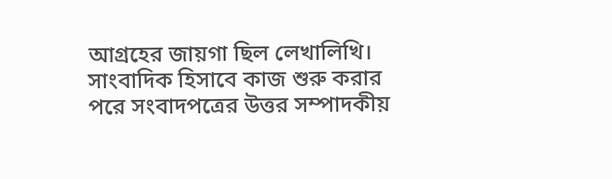আগ্রহের জায়গা ছিল লেখালিখি। সাংবাদিক হিসাবে কাজ শুরু করার পরে সংবাদপত্রের উত্তর সম্পাদকীয়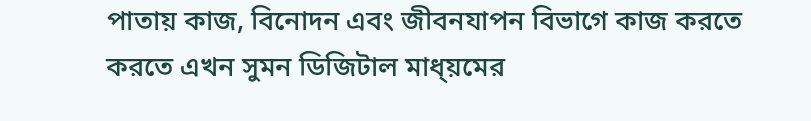পাতায় কাজ, বিনোদন এবং জীবনযাপন বিভাগে কাজ করতে করতে এখন সুমন ডিজিটাল মাধ্য়মের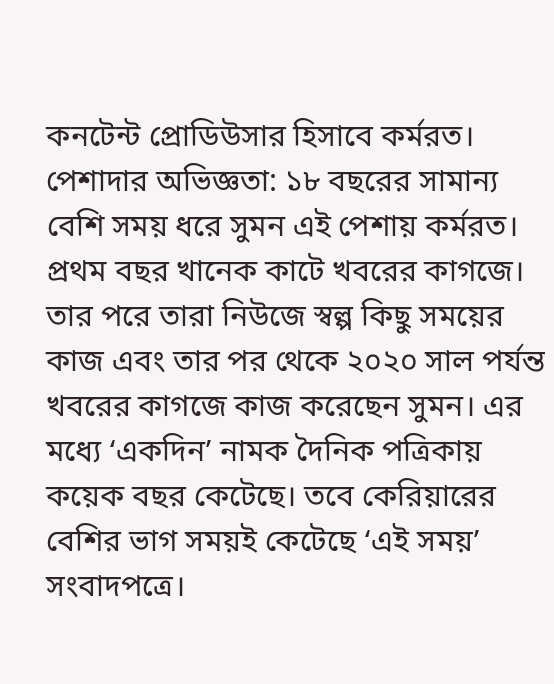কনটেন্ট প্রোডিউসার হিসাবে কর্মরত। পেশাদার অভিজ্ঞতা: ১৮ বছরের সামান্য বেশি সময় ধরে সুমন এই পেশায় কর্মরত। প্রথম বছর খানেক কাটে খবরের কাগজে। তার পরে তারা নিউজে স্বল্প কিছু সময়ের কাজ এবং তার পর থেকে ২০২০ সাল পর্যন্ত খবরের কাগজে কাজ করেছেন সুমন। এর মধ্যে ‘একদিন’ নামক দৈনিক পত্রিকায় কয়েক বছর কেটেছে। তবে কেরিয়ারের বেশির ভাগ সময়ই কেটেছে ‘এই সময়’ সংবাদপত্রে।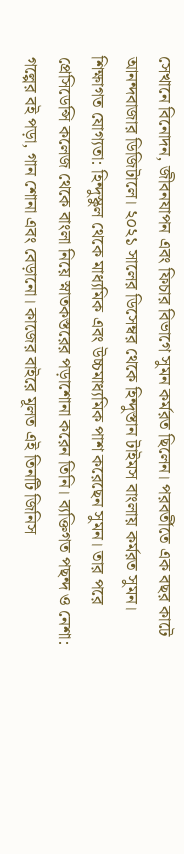সেখানে বিনোদন, জীবনযাপন এবং ফিচার বিভাগে সুমন কর্মরত ছিলেন। পরবর্তীতে এক বছর কাটে আনন্দবাজার ডিজিটালে। ২০২১ সালের ডিসেম্বর থেকে হিন্দুস্তান টাইমস বাংলায় কর্মরত সুমন। শিক্ষাগত যোগ্যতা: হিন্দুস্কুল থেকে মাধ্যমিক এবং উচ্চমাধ্যমিক পাশ করেছেন সুমন। তার পরে প্রেসিডেন্সি কলেজ থেকে বাংলা নিয়ে স্নাতকস্তরের পড়াশোনা করেন তিনি। ব্যক্তিগত পছন্দ ও নেশা: গল্পের বই পড়া, গান শোনা এবং বেড়ানো। কাজের বাইরে মূলত এই তিনটি জিনিস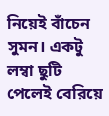নিয়েই বাঁচেন সুমন। একটু লম্বা ছুটি পেলেই বেরিয়ে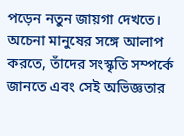পড়েন নতুন জায়গা দেখতে। অচেনা মানুষের সঙ্গে আলাপ করতে, তাঁদের সংস্কৃতি সম্পর্কে জানতে এবং সেই অভিজ্ঞতার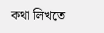কথা লিখতে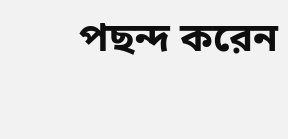পছন্দ করেন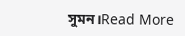সুমন।Read More